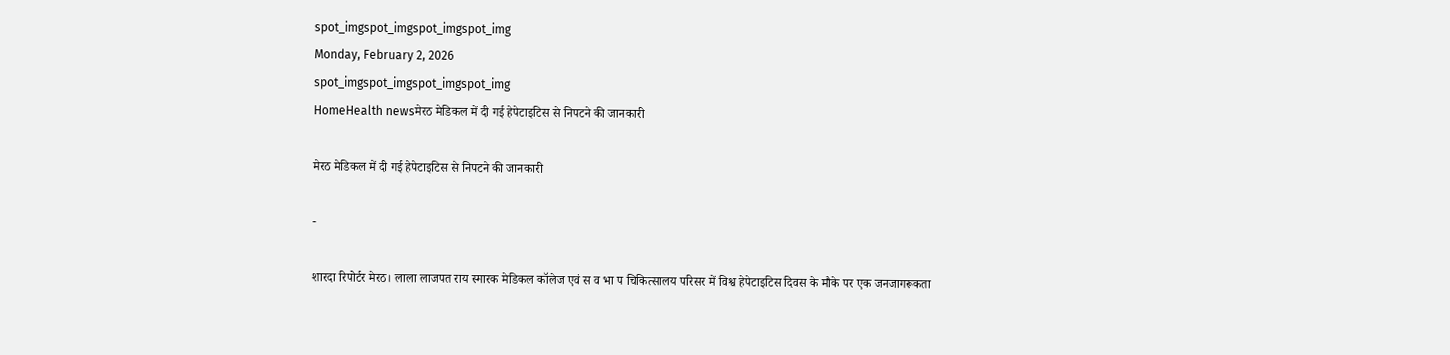spot_imgspot_imgspot_imgspot_img
Monday, February 2, 2026
spot_imgspot_imgspot_imgspot_img
HomeHealth newsमेरठ मेडिकल में दी गई हेपेटाइटिस से निपटने की जानकारी

मेरठ मेडिकल में दी गई हेपेटाइटिस से निपटने की जानकारी

-

शारदा रिपोर्टर मेरठ। लाला लाजपत राय स्मारक मेडिकल कॉलेज एवं स व भा प चिकित्सालय परिसर में विश्व हेपेटाइटिस दिवस के मौके पर एक जनजागरूकता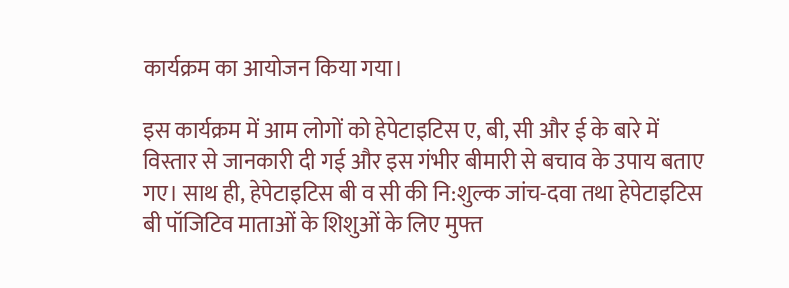कार्यक्रम का आयोजन किया गया।

इस कार्यक्रम में आम लोगों को हेपेटाइटिस ए, बी, सी और ई के बारे में विस्तार से जानकारी दी गई और इस गंभीर बीमारी से बचाव के उपाय बताए गए। साथ ही, हेपेटाइटिस बी व सी की नि:शुल्क जांच-दवा तथा हेपेटाइटिस बी पॉजिटिव माताओं के शिशुओं के लिए मुफ्त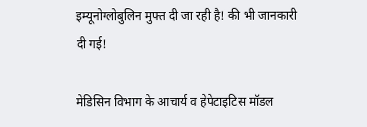इम्यूनोग्लोबुलिन मुफ्त दी जा रही है! की भी जानकारी दी गई!

मेडिसिन विभाग के आचार्य व हेपेटाइटिस मॉडल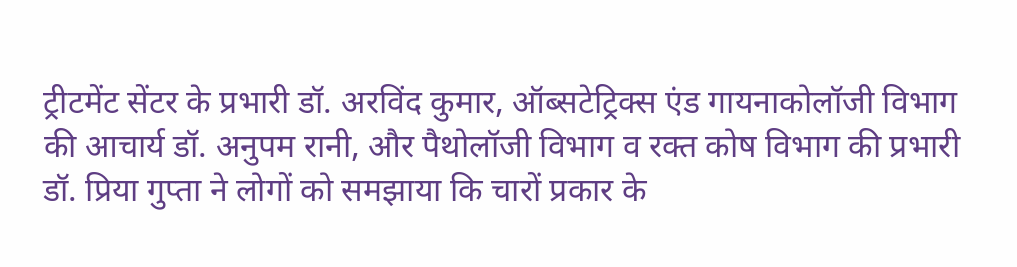ट्रीटमेंट सेंटर के प्रभारी डॉ. अरविंद कुमार, ऑब्सटेट्रिक्स एंड गायनाकोलॉजी विभाग की आचार्य डॉ. अनुपम रानी, और पैथोलॉजी विभाग व रक्त कोष विभाग की प्रभारी डॉ. प्रिया गुप्ता ने लोगों को समझाया कि चारों प्रकार के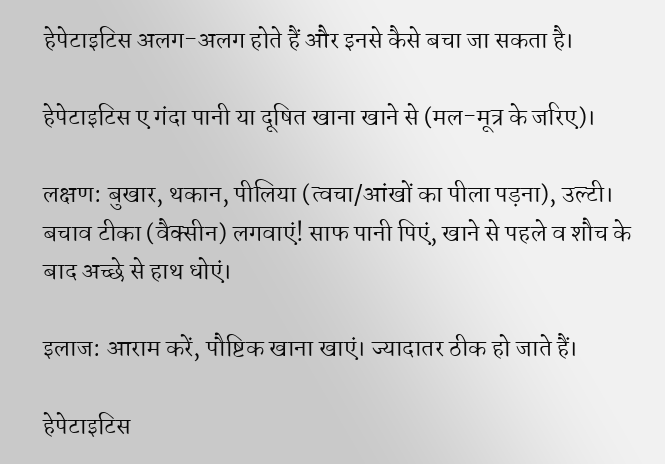हेपेटाइटिस अलग-अलग होते हैं और इनसे कैसे बचा जा सकता है।

हेपेटाइटिस ए गंदा पानी या दूषित खाना खाने से (मल-मूत्र के जरिए)।

लक्षण: बुखार, थकान, पीलिया (त्वचा/आंखों का पीला पड़ना), उल्टी। बचाव टीका (वैक्सीन) लगवाएं! साफ पानी पिएं, खाने से पहले व शौच के बाद अच्छे से हाथ धोएं।

इलाज: आराम करें, पौष्टिक खाना खाएं। ज्यादातर ठीक हो जाते हैं।

हेपेटाइटिस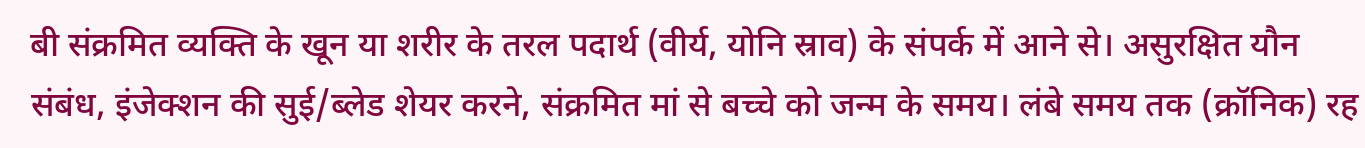बी संक्रमित व्यक्ति के खून या शरीर के तरल पदार्थ (वीर्य, योनि स्राव) के संपर्क में आने से। असुरक्षित यौन संबंध, इंजेक्शन की सुई/ब्लेड शेयर करने, संक्रमित मां से बच्चे को जन्म के समय। लंबे समय तक (क्रॉनिक) रह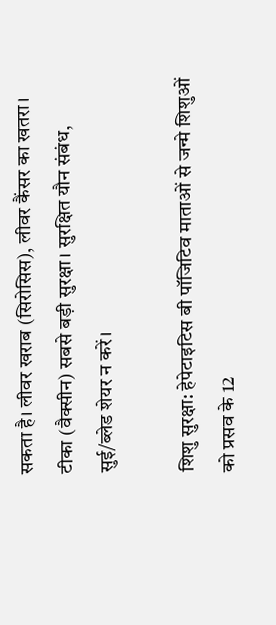सकता है। लीवर खराब (सिरोसिस), लीवर कैंसर का खतरा। टीका (वैक्सीन) सबसे बड़ी सुरक्षा। सुरक्षित यौन संबंध, सुई/ब्लेड शेयर न करें।

शिशु सुरक्षा: हेपेटाइटिस बी पॉजिटिव माताओं से जन्मे शिशुओं को प्रसव के 12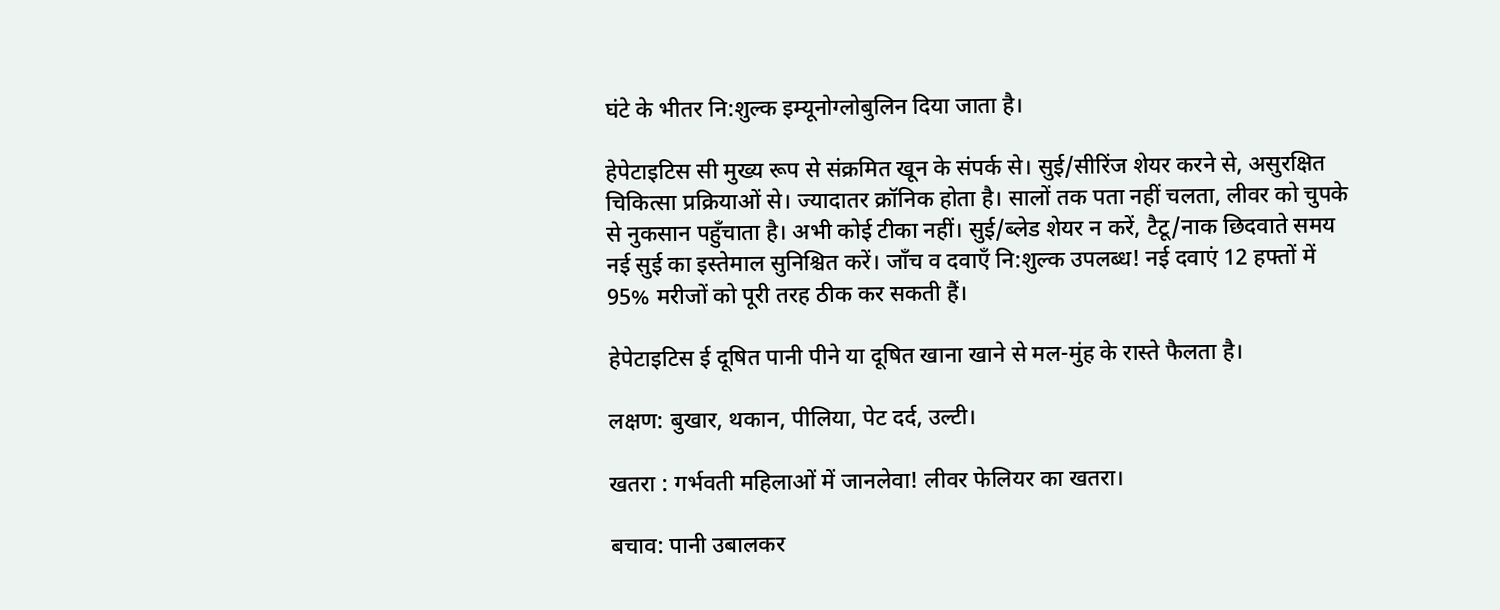घंटे के भीतर नि:शुल्क इम्यूनोग्लोबुलिन दिया जाता है।

हेपेटाइटिस सी मुख्य रूप से संक्रमित खून के संपर्क से। सुई/सीरिंज शेयर करने से, असुरक्षित चिकित्सा प्रक्रियाओं से। ज्यादातर क्रॉनिक होता है। सालों तक पता नहीं चलता, लीवर को चुपके से नुकसान पहुँचाता है। अभी कोई टीका नहीं। सुई/ब्लेड शेयर न करें, टैटू/नाक छिदवाते समय नई सुई का इस्तेमाल सुनिश्चित करें। जाँच व दवाएँ नि:शुल्क उपलब्ध! नई दवाएं 12 हफ्तों में 95% मरीजों को पूरी तरह ठीक कर सकती हैं।

हेपेटाइटिस ई दूषित पानी पीने या दूषित खाना खाने से मल-मुंह के रास्ते फैलता है।

लक्षण: बुखार, थकान, पीलिया, पेट दर्द, उल्टी।

खतरा : गर्भवती महिलाओं में जानलेवा! लीवर फेलियर का खतरा।

बचाव: पानी उबालकर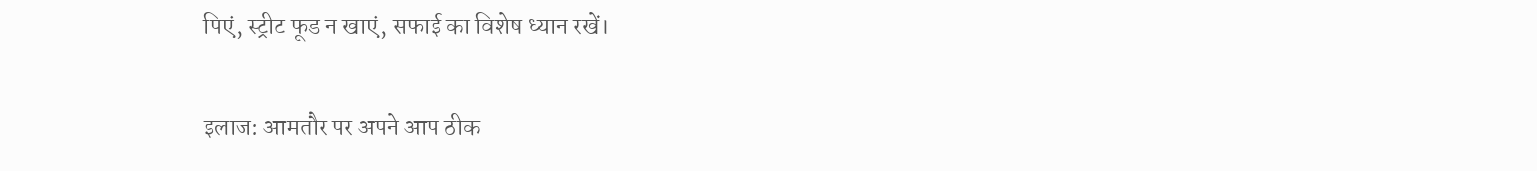पिएं, स्ट्रीट फूड न खाएं, सफाई का विशेष ध्यान रखें।

इलाज: आमतौर पर अपने आप ठीक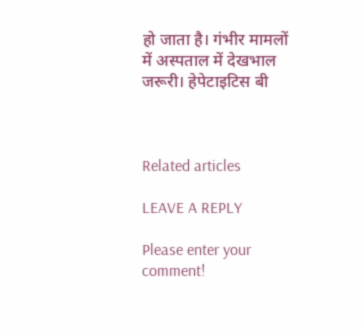हो जाता है। गंभीर मामलों में अस्पताल में देखभाल जरूरी। हेपेटाइटिस बी



Related articles

LEAVE A REPLY

Please enter your comment!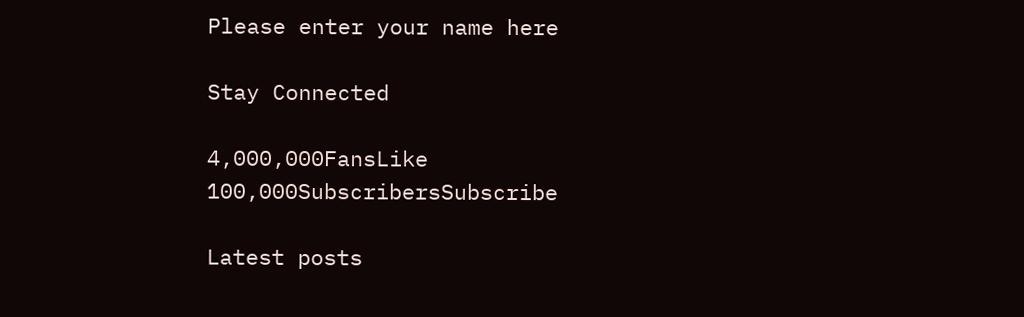Please enter your name here

Stay Connected

4,000,000FansLike
100,000SubscribersSubscribe

Latest posts